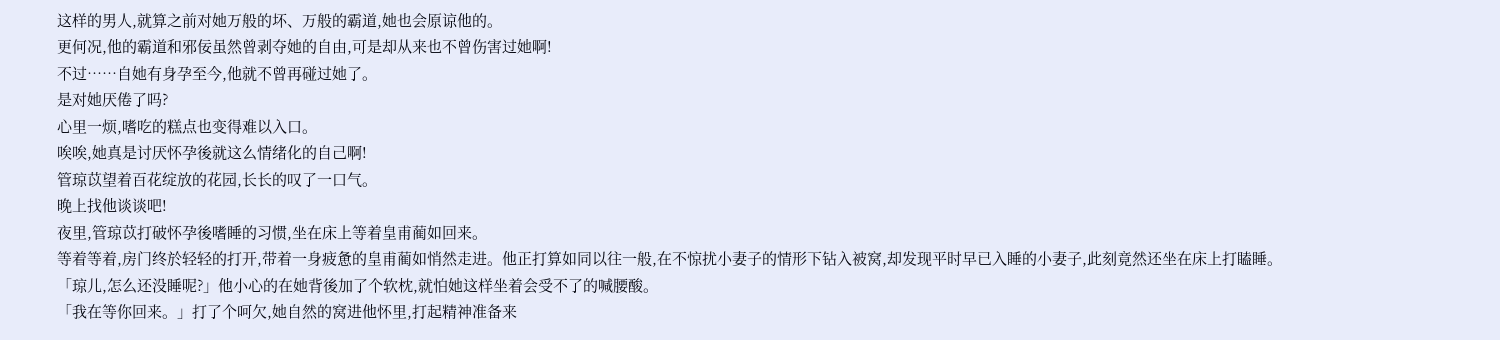这样的男人,就算之前对她万般的坏、万般的霸道,她也会原谅他的。
更何况,他的霸道和邪佞虽然曾剥夺她的自由,可是却从来也不曾伤害过她啊!
不过……自她有身孕至今,他就不曾再碰过她了。
是对她厌倦了吗?
心里一烦,嗜吃的糕点也变得难以入口。
唉唉,她真是讨厌怀孕後就这么情绪化的自己啊!
管琼苡望着百花绽放的花园,长长的叹了一口气。
晚上找他谈谈吧!
夜里,管琼苡打破怀孕後嗜睡的习惯,坐在床上等着皇甫蔺如回来。
等着等着,房门终於轻轻的打开,带着一身疲惫的皇甫蔺如悄然走进。他正打算如同以往一般,在不惊扰小妻子的情形下钻入被窝,却发现平时早已入睡的小妻子,此刻竟然还坐在床上打瞌睡。
「琼儿,怎么还没睡呢?」他小心的在她背後加了个软枕,就怕她这样坐着会受不了的喊腰酸。
「我在等你回来。」打了个呵欠,她自然的窝进他怀里,打起精神准备来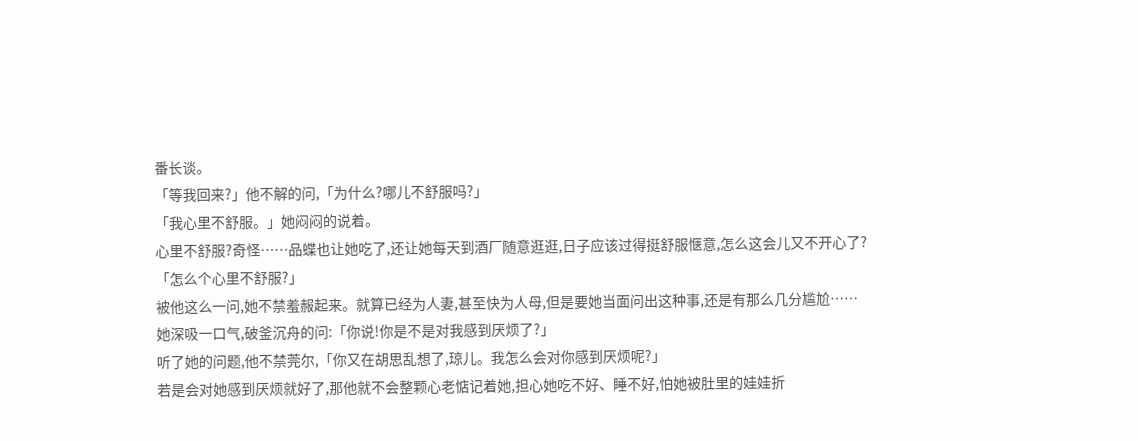番长谈。
「等我回来?」他不解的问,「为什么?哪儿不舒服吗?」
「我心里不舒服。」她闷闷的说着。
心里不舒服?奇怪……品蝶也让她吃了,还让她每天到酒厂随意逛逛,日子应该过得挺舒服惬意,怎么这会儿又不开心了?
「怎么个心里不舒服?」
被他这么一问,她不禁羞赧起来。就算已经为人妻,甚至快为人母,但是要她当面问出这种事,还是有那么几分尴尬……
她深吸一口气,破釜沉舟的问:「你说!你是不是对我感到厌烦了?」
听了她的问题,他不禁莞尔,「你又在胡思乱想了,琼儿。我怎么会对你感到厌烦呢?」
若是会对她感到厌烦就好了,那他就不会整颗心老惦记着她,担心她吃不好、睡不好,怕她被肚里的娃娃折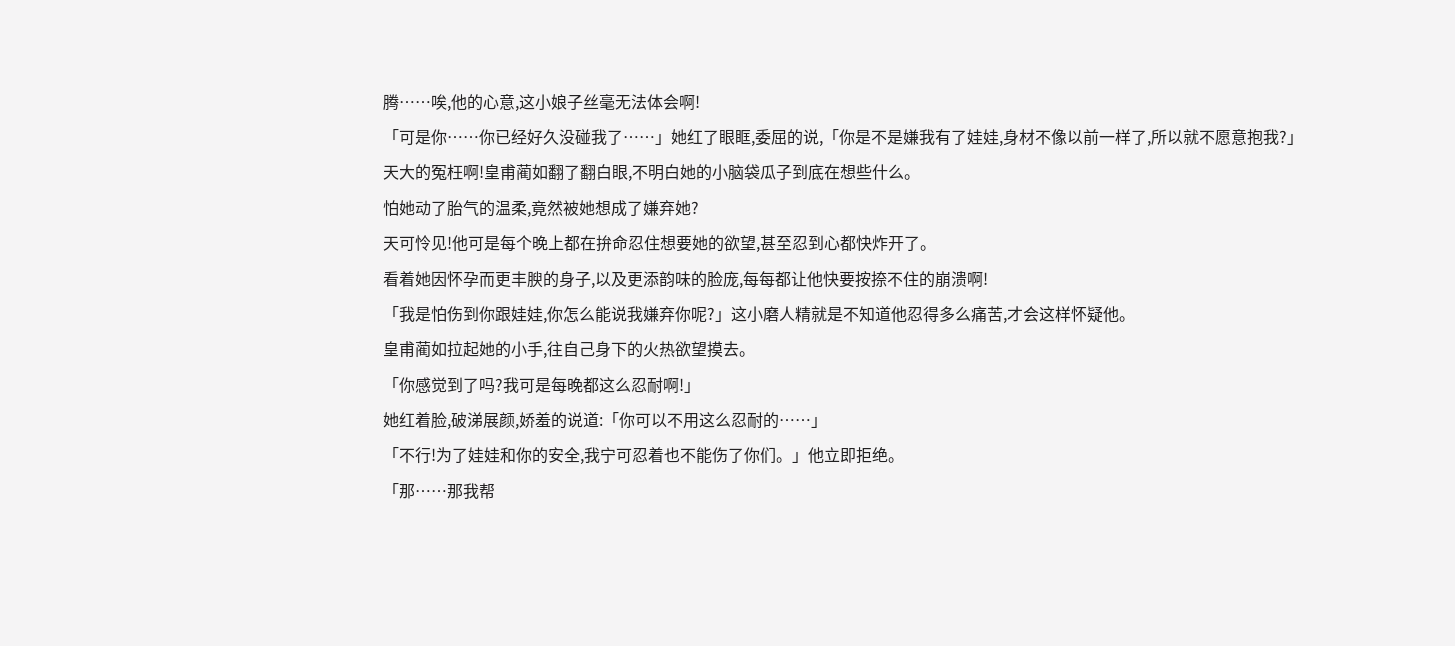腾……唉,他的心意,这小娘子丝毫无法体会啊!
「可是你……你已经好久没碰我了……」她红了眼眶,委屈的说,「你是不是嫌我有了娃娃,身材不像以前一样了,所以就不愿意抱我?」
天大的冤枉啊!皇甫蔺如翻了翻白眼,不明白她的小脑袋瓜子到底在想些什么。
怕她动了胎气的温柔,竟然被她想成了嫌弃她?
天可怜见!他可是每个晚上都在拚命忍住想要她的欲望,甚至忍到心都快炸开了。
看着她因怀孕而更丰腴的身子,以及更添韵味的脸庞,每每都让他快要按捺不住的崩溃啊!
「我是怕伤到你跟娃娃,你怎么能说我嫌弃你呢?」这小磨人精就是不知道他忍得多么痛苦,才会这样怀疑他。
皇甫蔺如拉起她的小手,往自己身下的火热欲望摸去。
「你感觉到了吗?我可是每晚都这么忍耐啊!」
她红着脸,破涕展颜,娇羞的说道:「你可以不用这么忍耐的……」
「不行!为了娃娃和你的安全,我宁可忍着也不能伤了你们。」他立即拒绝。
「那……那我帮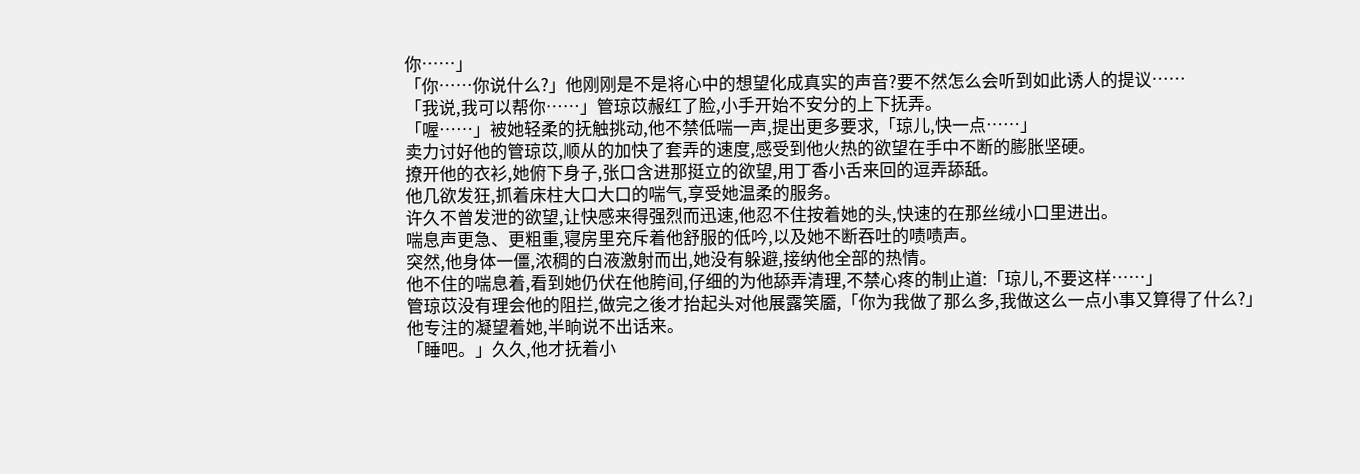你……」
「你……你说什么?」他刚刚是不是将心中的想望化成真实的声音?要不然怎么会听到如此诱人的提议……
「我说,我可以帮你……」管琼苡赧红了脸,小手开始不安分的上下抚弄。
「喔……」被她轻柔的抚触挑动,他不禁低喘一声,提出更多要求,「琼儿,快一点……」
卖力讨好他的管琼苡,顺从的加快了套弄的速度,感受到他火热的欲望在手中不断的膨胀坚硬。
撩开他的衣衫,她俯下身子,张口含进那挺立的欲望,用丁香小舌来回的逗弄舔舐。
他几欲发狂,抓着床柱大口大口的喘气,享受她温柔的服务。
许久不曾发泄的欲望,让快感来得强烈而迅速,他忍不住按着她的头,快速的在那丝绒小口里进出。
喘息声更急、更粗重,寝房里充斥着他舒服的低吟,以及她不断吞吐的啧啧声。
突然,他身体一僵,浓稠的白液激射而出,她没有躲避,接纳他全部的热情。
他不住的喘息着,看到她仍伏在他胯间,仔细的为他舔弄清理,不禁心疼的制止道:「琼儿,不要这样……」
管琼苡没有理会他的阻拦,做完之後才抬起头对他展露笑靥,「你为我做了那么多,我做这么一点小事又算得了什么?」
他专注的凝望着她,半晌说不出话来。
「睡吧。」久久,他才抚着小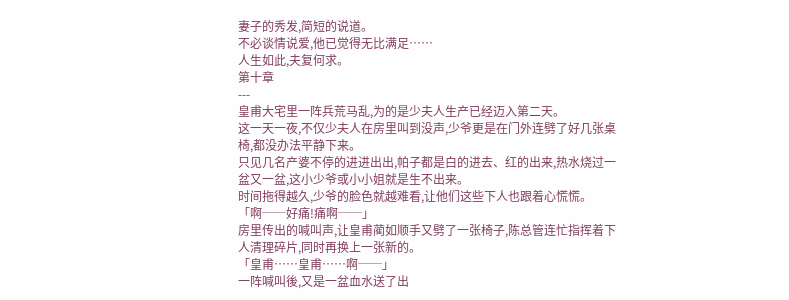妻子的秀发,简短的说道。
不必谈情说爱,他已觉得无比满足……
人生如此,夫复何求。
第十章
---
皇甫大宅里一阵兵荒马乱,为的是少夫人生产已经迈入第二天。
这一天一夜,不仅少夫人在房里叫到没声,少爷更是在门外连劈了好几张桌椅,都没办法平静下来。
只见几名产婆不停的进进出出,帕子都是白的进去、红的出来,热水烧过一盆又一盆,这小少爷或小小姐就是生不出来。
时间拖得越久,少爷的脸色就越难看,让他们这些下人也跟着心慌慌。
「啊──好痛!痛啊──」
房里传出的喊叫声,让皇甫蔺如顺手又劈了一张椅子,陈总管连忙指挥着下人清理碎片,同时再换上一张新的。
「皇甫……皇甫……啊──」
一阵喊叫後,又是一盆血水送了出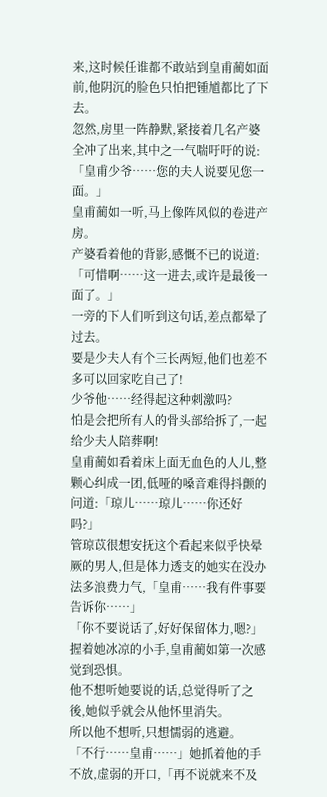来,这时候任谁都不敢站到皇甫蔺如面前,他阴沉的脸色只怕把锺馗都比了下去。
忽然,房里一阵静默,紧接着几名产婆全冲了出来,其中之一气喘吁吁的说:「皇甫少爷……您的夫人说要见您一面。」
皇甫蔺如一听,马上像阵风似的卷进产房。
产婆看着他的背影,感慨不已的说道:「可惜啊……这一进去,或许是最後一面了。」
一旁的下人们听到这句话,差点都晕了过去。
要是少夫人有个三长两短,他们也差不多可以回家吃自己了!
少爷他……经得起这种刺激吗?
怕是会把所有人的骨头部给拆了,一起给少夫人陪葬啊!
皇甫蔺如看着床上面无血色的人儿,整颗心纠成一团,低哑的嗓音难得抖颤的问道:「琼儿……琼儿……你还好吗?」
管琼苡很想安抚这个看起来似乎快晕厥的男人,但是体力透支的她实在没办法多浪费力气,「皇甫……我有件事要告诉你……」
「你不要说话了,好好保留体力,嗯?」握着她冰凉的小手,皇甫蔺如第一次感觉到恐惧。
他不想听她要说的话,总觉得听了之後,她似乎就会从他怀里消失。
所以他不想听,只想懦弱的逃避。
「不行……皇甫……」她抓着他的手不放,虚弱的开口,「再不说就来不及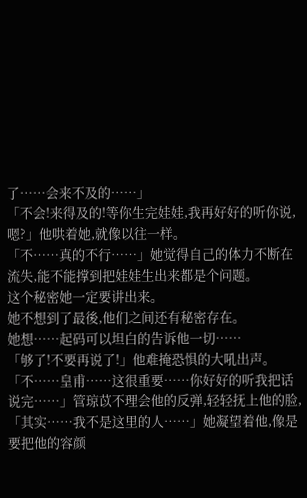了……会来不及的……」
「不会!来得及的!等你生完娃娃,我再好好的听你说,嗯?」他哄着她,就像以往一样。
「不……真的不行……」她觉得自己的体力不断在流失,能不能撑到把娃娃生出来都是个问题。
这个秘密她一定要讲出来。
她不想到了最後,他们之间还有秘密存在。
她想……起码可以坦白的告诉他一切……
「够了!不要再说了!」他难掩恐惧的大吼出声。
「不……皇甫……这很重要……你好好的听我把话说完……」管琼苡不理会他的反弹,轻轻抚上他的脸,「其实……我不是这里的人……」她凝望着他,像是要把他的容颜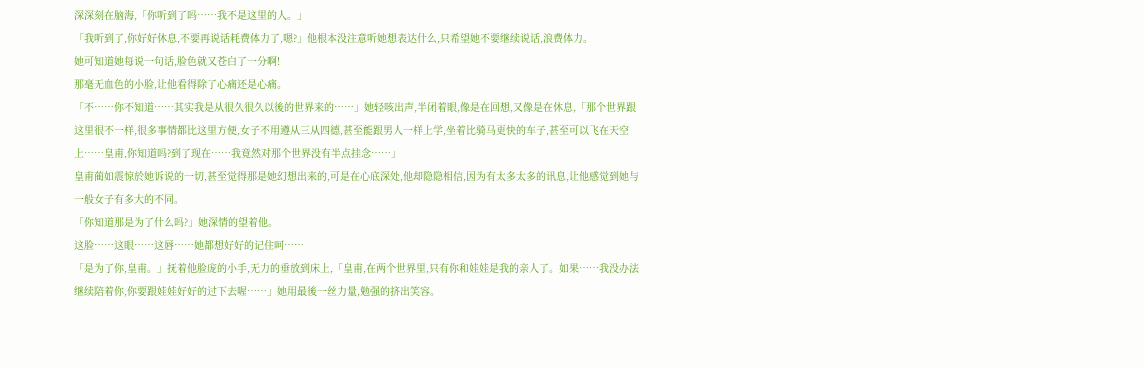深深刻在脑海,「你听到了吗……我不是这里的人。」
「我听到了,你好好休息,不要再说话耗费体力了,嗯?」他根本没注意听她想表达什么,只希望她不要继续说话,浪费体力。
她可知道她每说一句话,脸色就又苍白了一分啊!
那毫无血色的小脸,让他看得除了心痛还是心痛。
「不……你不知道……其实我是从很久很久以後的世界来的……」她轻咳出声,半闭着眼,像是在回想,又像是在休息,「那个世界跟这里很不一样,很多事情都比这里方便,女子不用遵从三从四德,甚至能跟男人一样上学,坐着比骑马更快的车子,甚至可以飞在天空上……皇甫,你知道吗?到了现在……我竟然对那个世界没有半点挂念……」
皇甫蔺如震惊於她诉说的一切,甚至觉得那是她幻想出来的,可是在心底深处,他却隐隐相信,因为有太多太多的讯息,让他感觉到她与一般女子有多大的不同。
「你知道那是为了什么吗?」她深情的望着他。
这脸……这眼……这唇……她都想好好的记住呵……
「是为了你,皇甫。」抚着他脸庞的小手,无力的垂放到床上,「皇甫,在两个世界里,只有你和娃娃是我的亲人了。如果……我没办法继续陪着你,你要跟娃娃好好的过下去喔……」她用最後一丝力量,勉强的挤出笑容。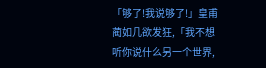「够了!我说够了!」皇甫蔺如几欲发狂,「我不想听你说什么另一个世界,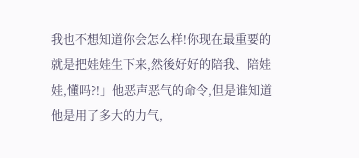我也不想知道你会怎么样!你现在最重要的就是把娃娃生下来,然後好好的陪我、陪娃娃,懂吗?!」他恶声恶气的命令,但是谁知道他是用了多大的力气,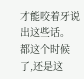才能咬着牙说出这些话。
都这个时候了,还是这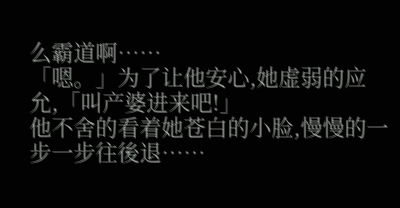么霸道啊……
「嗯。」为了让他安心,她虚弱的应允,「叫产婆进来吧!」
他不舍的看着她苍白的小脸,慢慢的一步一步往後退……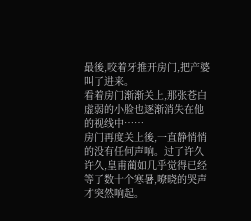最後,咬着牙推开房门,把产婆叫了进来。
看着房门渐渐关上,那张苍白虚弱的小脸也逐渐消失在他的视线中……
房门再度关上後,一直静悄悄的没有任何声响。过了许久许久,皇甫蔺如几乎觉得已经等了数十个寒暑,嘹晓的哭声才突然响起。